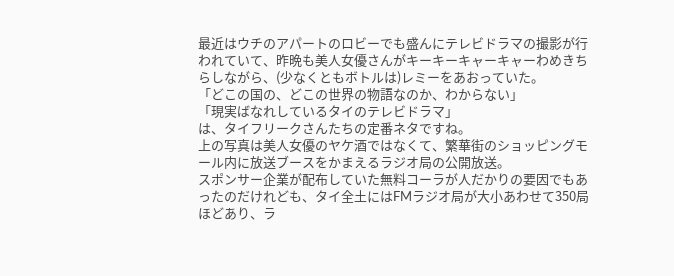最近はウチのアパートのロビーでも盛んにテレビドラマの撮影が行われていて、昨晩も美人女優さんがキーキーキャーキャーわめきちらしながら、(少なくともボトルは)レミーをあおっていた。
「どこの国の、どこの世界の物語なのか、わからない」
「現実ばなれしているタイのテレビドラマ」
は、タイフリークさんたちの定番ネタですね。
上の写真は美人女優のヤケ酒ではなくて、繁華街のショッピングモール内に放送ブースをかまえるラジオ局の公開放送。
スポンサー企業が配布していた無料コーラが人だかりの要因でもあったのだけれども、タイ全土にはFMラジオ局が大小あわせて350局ほどあり、ラ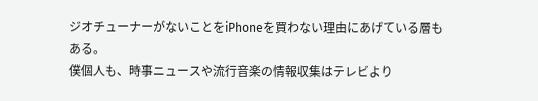ジオチューナーがないことをiPhoneを買わない理由にあげている層もある。
僕個人も、時事ニュースや流行音楽の情報収集はテレビより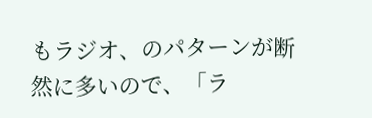もラジオ、のパターンが断然に多いので、「ラ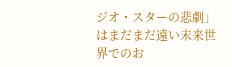ジオ・スターの悲劇」はまだまだ遠い未来世界でのお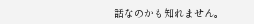話なのかも知れません。